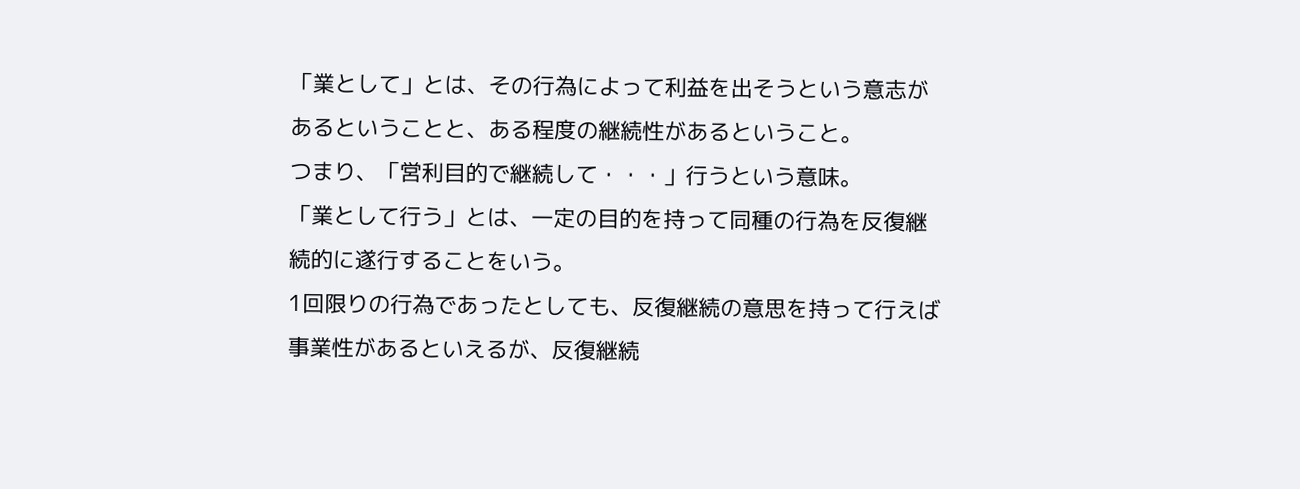「業として」とは、その行為によって利益を出そうという意志があるということと、ある程度の継続性があるということ。
つまり、「営利目的で継続して・・・」行うという意味。
「業として行う」とは、一定の目的を持って同種の行為を反復継続的に遂行することをいう。
1回限りの行為であったとしても、反復継続の意思を持って行えば事業性があるといえるが、反復継続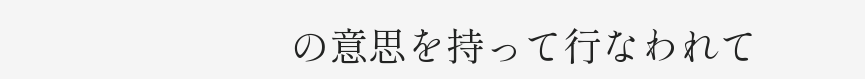の意思を持って行なわれて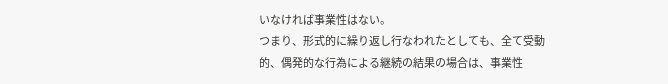いなければ事業性はない。
つまり、形式的に繰り返し行なわれたとしても、全て受動的、偶発的な行為による継続の結果の場合は、事業性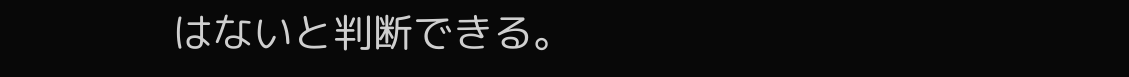はないと判断できる。